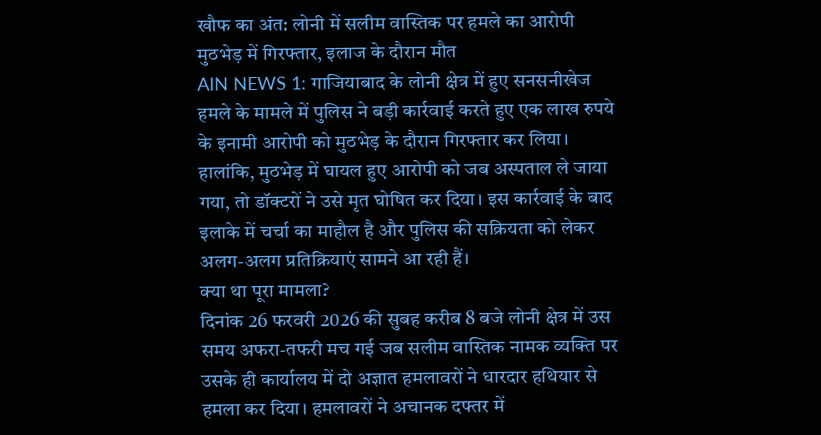खौफ का अंत: लोनी में सलीम वास्तिक पर हमले का आरोपी मुठभेड़ में गिरफ्तार, इलाज के दौरान मौत
AIN NEWS 1: गाजियाबाद के लोनी क्षेत्र में हुए सनसनीखेज हमले के मामले में पुलिस ने बड़ी कार्रवाई करते हुए एक लाख रुपये के इनामी आरोपी को मुठभेड़ के दौरान गिरफ्तार कर लिया। हालांकि, मुठभेड़ में घायल हुए आरोपी को जब अस्पताल ले जाया गया, तो डॉक्टरों ने उसे मृत घोषित कर दिया। इस कार्रवाई के बाद इलाके में चर्चा का माहौल है और पुलिस की सक्रियता को लेकर अलग-अलग प्रतिक्रियाएं सामने आ रही हैं।
क्या था पूरा मामला?
दिनांक 26 फरवरी 2026 की सुबह करीब 8 बजे लोनी क्षेत्र में उस समय अफरा-तफरी मच गई जब सलीम वास्तिक नामक व्यक्ति पर उसके ही कार्यालय में दो अज्ञात हमलावरों ने धारदार हथियार से हमला कर दिया। हमलावरों ने अचानक दफ्तर में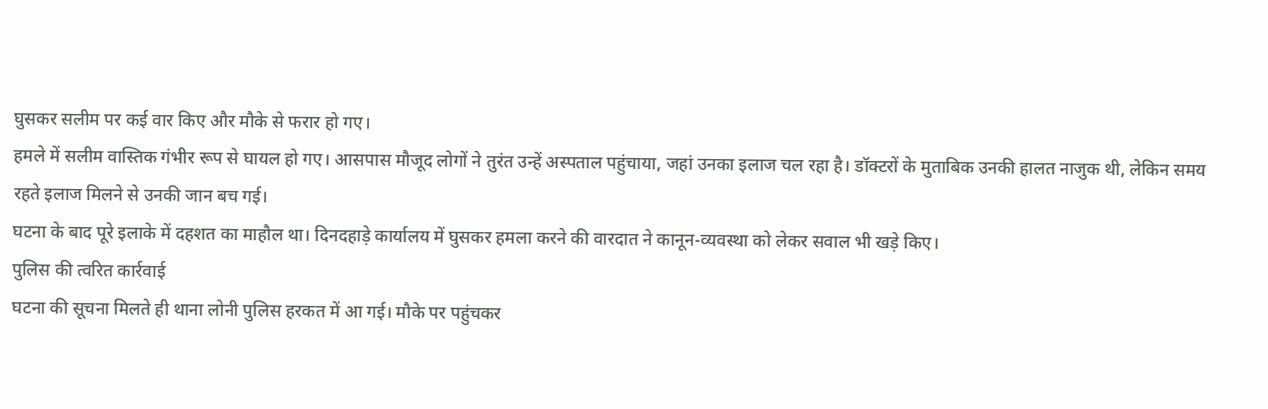घुसकर सलीम पर कई वार किए और मौके से फरार हो गए।
हमले में सलीम वास्तिक गंभीर रूप से घायल हो गए। आसपास मौजूद लोगों ने तुरंत उन्हें अस्पताल पहुंचाया, जहां उनका इलाज चल रहा है। डॉक्टरों के मुताबिक उनकी हालत नाजुक थी, लेकिन समय रहते इलाज मिलने से उनकी जान बच गई।
घटना के बाद पूरे इलाके में दहशत का माहौल था। दिनदहाड़े कार्यालय में घुसकर हमला करने की वारदात ने कानून-व्यवस्था को लेकर सवाल भी खड़े किए।
पुलिस की त्वरित कार्रवाई
घटना की सूचना मिलते ही थाना लोनी पुलिस हरकत में आ गई। मौके पर पहुंचकर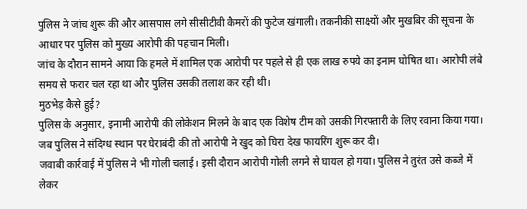पुलिस ने जांच शुरू की और आसपास लगे सीसीटीवी कैमरों की फुटेज खंगाली। तकनीकी साक्ष्यों और मुखबिर की सूचना के आधार पर पुलिस को मुख्य आरोपी की पहचान मिली।
जांच के दौरान सामने आया कि हमले में शामिल एक आरोपी पर पहले से ही एक लाख रुपये का इनाम घोषित था। आरोपी लंबे समय से फरार चल रहा था और पुलिस उसकी तलाश कर रही थी।
मुठभेड़ कैसे हुई?
पुलिस के अनुसार, इनामी आरोपी की लोकेशन मिलने के बाद एक विशेष टीम को उसकी गिरफ्तारी के लिए रवाना किया गया। जब पुलिस ने संदिग्ध स्थान पर घेराबंदी की तो आरोपी ने खुद को घिरा देख फायरिंग शुरू कर दी।
जवाबी कार्रवाई में पुलिस ने भी गोली चलाई। इसी दौरान आरोपी गोली लगने से घायल हो गया। पुलिस ने तुरंत उसे कब्जे में लेकर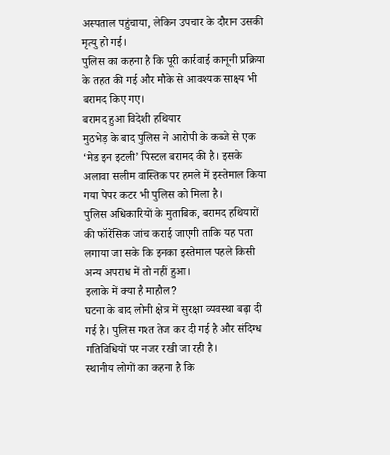अस्पताल पहुंचाया, लेकिन उपचार के दौरान उसकी मृत्यु हो गई।
पुलिस का कहना है कि पूरी कार्रवाई कानूनी प्रक्रिया के तहत की गई और मौके से आवश्यक साक्ष्य भी बरामद किए गए।
बरामद हुआ विदेशी हथियार
मुठभेड़ के बाद पुलिस ने आरोपी के कब्जे से एक ‘मेड इन इटली’ पिस्टल बरामद की है। इसके अलावा सलीम वास्तिक पर हमले में इस्तेमाल किया गया पेपर कटर भी पुलिस को मिला है।
पुलिस अधिकारियों के मुताबिक, बरामद हथियारों की फॉरेंसिक जांच कराई जाएगी ताकि यह पता लगाया जा सके कि इनका इस्तेमाल पहले किसी अन्य अपराध में तो नहीं हुआ।
इलाके में क्या है माहौल?
घटना के बाद लोनी क्षेत्र में सुरक्षा व्यवस्था बढ़ा दी गई है। पुलिस गश्त तेज कर दी गई है और संदिग्ध गतिविधियों पर नजर रखी जा रही है।
स्थानीय लोगों का कहना है कि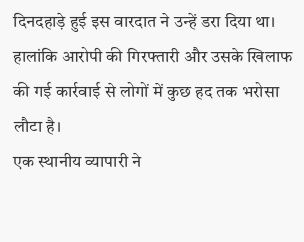दिनदहाड़े हुई इस वारदात ने उन्हें डरा दिया था। हालांकि आरोपी की गिरफ्तारी और उसके खिलाफ की गई कार्रवाई से लोगों में कुछ हद तक भरोसा लौटा है।
एक स्थानीय व्यापारी ने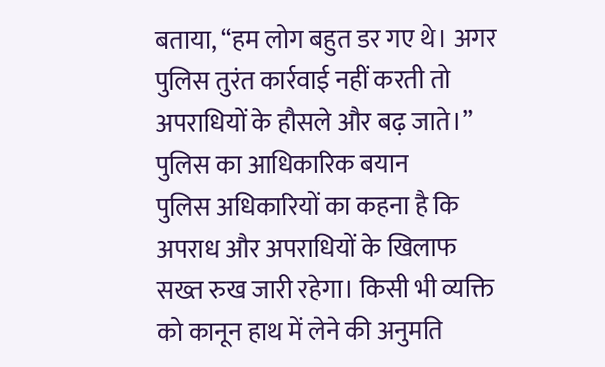बताया, “हम लोग बहुत डर गए थे। अगर पुलिस तुरंत कार्रवाई नहीं करती तो अपराधियों के हौसले और बढ़ जाते।”
पुलिस का आधिकारिक बयान
पुलिस अधिकारियों का कहना है कि अपराध और अपराधियों के खिलाफ सख्त रुख जारी रहेगा। किसी भी व्यक्ति को कानून हाथ में लेने की अनुमति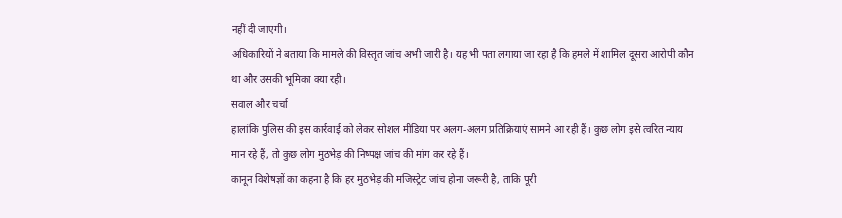नहीं दी जाएगी।
अधिकारियों ने बताया कि मामले की विस्तृत जांच अभी जारी है। यह भी पता लगाया जा रहा है कि हमले में शामिल दूसरा आरोपी कौन था और उसकी भूमिका क्या रही।
सवाल और चर्चा
हालांकि पुलिस की इस कार्रवाई को लेकर सोशल मीडिया पर अलग-अलग प्रतिक्रियाएं सामने आ रही हैं। कुछ लोग इसे त्वरित न्याय मान रहे हैं, तो कुछ लोग मुठभेड़ की निष्पक्ष जांच की मांग कर रहे हैं।
कानून विशेषज्ञों का कहना है कि हर मुठभेड़ की मजिस्ट्रेट जांच होना जरूरी है, ताकि पूरी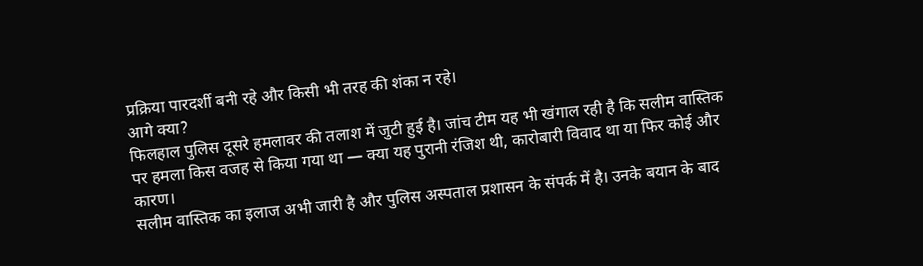प्रक्रिया पारदर्शी बनी रहे और किसी भी तरह की शंका न रहे।
आगे क्या?
फिलहाल पुलिस दूसरे हमलावर की तलाश में जुटी हुई है। जांच टीम यह भी खंगाल रही है कि सलीम वास्तिक पर हमला किस वजह से किया गया था — क्या यह पुरानी रंजिश थी, कारोबारी विवाद था या फिर कोई और कारण।
सलीम वास्तिक का इलाज अभी जारी है और पुलिस अस्पताल प्रशासन के संपर्क में है। उनके बयान के बाद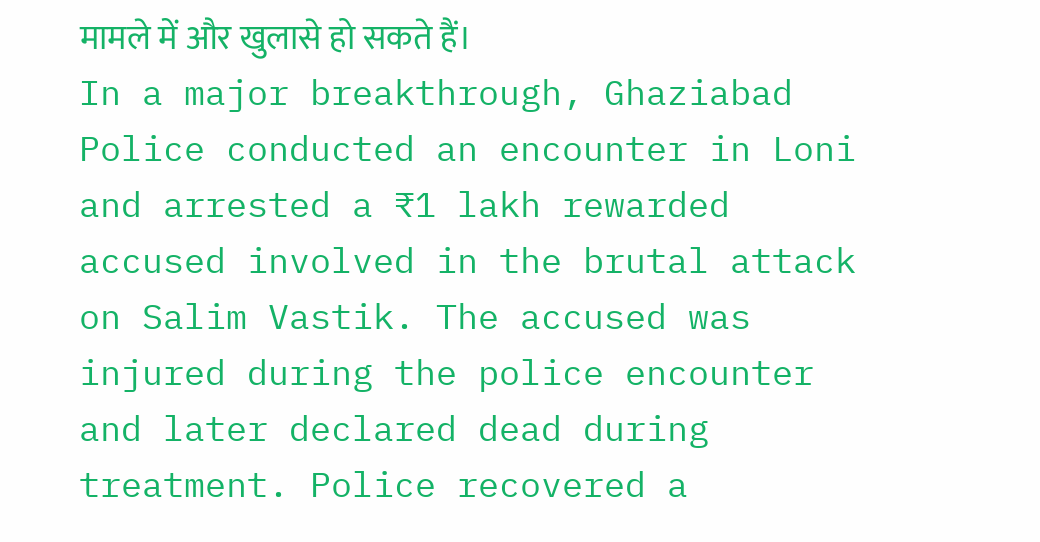मामले में और खुलासे हो सकते हैं।
In a major breakthrough, Ghaziabad Police conducted an encounter in Loni and arrested a ₹1 lakh rewarded accused involved in the brutal attack on Salim Vastik. The accused was injured during the police encounter and later declared dead during treatment. Police recovered a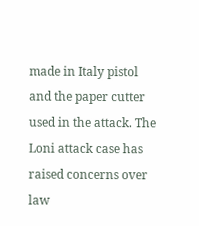made in Italy pistol and the paper cutter used in the attack. The Loni attack case has raised concerns over law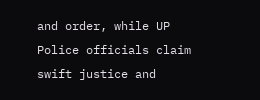and order, while UP Police officials claim swift justice and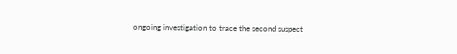ongoing investigation to trace the second suspect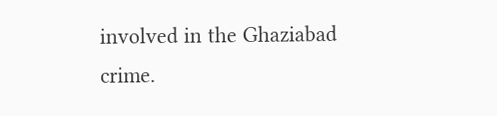involved in the Ghaziabad crime.